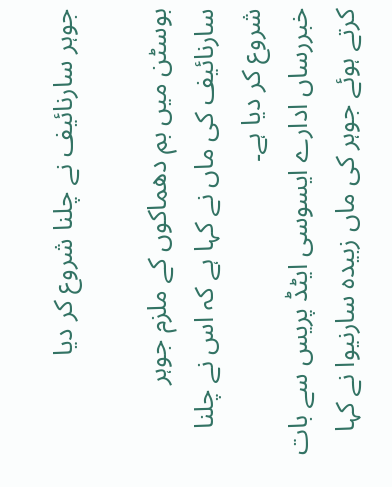جوہر سارنائیف نے چلنا شروع کر دیا

بوسٹن میں بم دھماکوں کے ملزم جوہر سارنائیف کی ماں نے کہا ہے کہ اس نے چلنا شروع کر دیا ہے۔
خبررساں ادارے ایسوسی ایٹڈ پریس سے بات کرتے ہوئے جوہر کی ماں زبیدہ سارنیوا نے کہا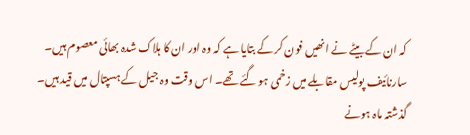کہ ان کے بیٹے نے انھیں فون کر کے بتایا ہے کہ وہ اور ان کا ہلاک شدہ بھائی معصوم ہیں۔
سارنائیف پولیس مقابلے میں زخمی ہو گئے تھے۔ اس وقت وہ جیل کے ہسپتال میں قید ہیں۔
گذشتہ ماہ ہونے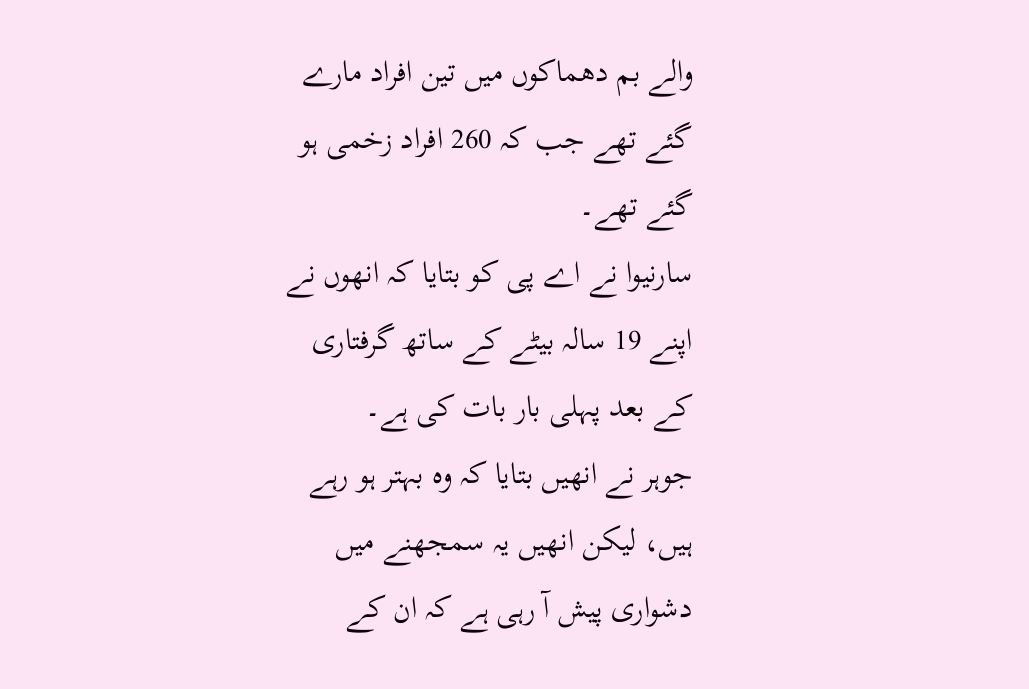والے بم دھماکوں میں تین افراد مارے گئے تھے جب کہ 260 افراد زخمی ہو گئے تھے۔
سارنیوا نے اے پی کو بتایا کہ انھوں نے اپنے 19 سالہ بیٹے کے ساتھ گرفتاری کے بعد پہلی بار بات کی ہے۔
جوہر نے انھیں بتایا کہ وہ بہتر ہو رہے ہیں، لیکن انھیں یہ سمجھنے میں دشواری پیش آ رہی ہے کہ ان کے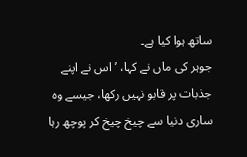ساتھ ہوا کیا ہے۔
جوہر کی ماں نے کہا، ’اس نے اپنے جذبات پر قابو نہیں رکھا، جیسے وہ ساری دنیا سے چیخ چیخ کر پوچھ رہا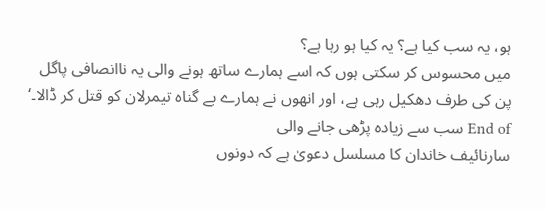ہو، یہ سب کیا ہے؟ یہ کیا ہو رہا ہے؟
میں محسوس کر سکتی ہوں کہ اسے ہمارے ساتھ ہونے والی یہ ناانصافی پاگل پن کی طرف دھکیل رہی ہے، اور انھوں نے ہمارے بے گناہ تیمرلان کو قتل کر ڈالا۔‘
End of سب سے زیادہ پڑھی جانے والی
سارنائیف خاندان کا مسلسل دعویٰ ہے کہ دونوں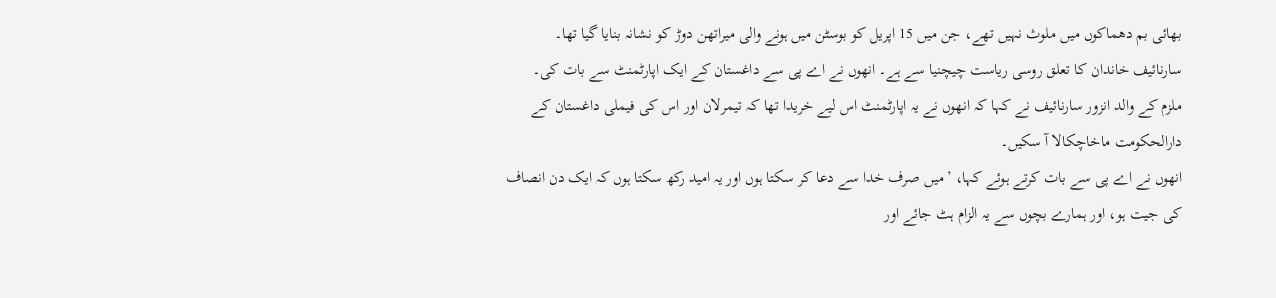بھائی بم دھماکوں میں ملوث نہیں تھے، جن میں 15 اپریل کو بوسٹن میں ہونے والی میراتھن دوڑ کو نشانہ بنایا گیا تھا۔
سارنائیف خاندان کا تعلق روسی ریاست چیچنیا سے ہے۔ انھوں نے اے پی سے داغستان کے ایک اپارٹمنٹ سے بات کی۔
ملزم کے والد انزور سارنائیف نے کہا کہ انھوں نے یہ اپارٹمنٹ اس لیے خریدا تھا کہ تیمرلان اور اس کی فیملی داغستان کے دارالحکومت ماخاچکالا آ سکیں۔
انھوں نے اے پی سے بات کرتے ہوئے کہا، ’میں صرف خدا سے دعا کر سکتا ہوں اور یہ امید رکھ سکتا ہوں کہ ایک دن انصاف کی جیت ہو، اور ہمارے بچوں سے یہ الزام ہٹ جائے اور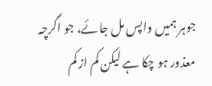جوہر ہمیں واپس مل جائے، جو اگرچہ معذور ہو چکا ہے لیکن کم از کم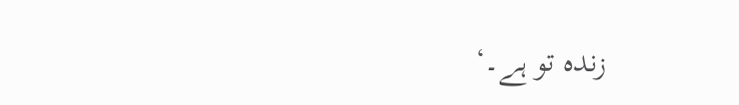زندہ تو ہے۔‘